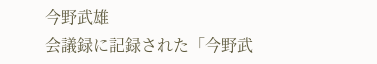今野武雄
会議録に記録された「今野武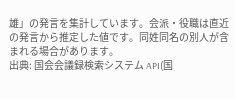雄」の発言を集計しています。会派・役職は直近の発言から推定した値です。同姓同名の別人が含まれる場合があります。
出典: 国会会議録検索システム API(国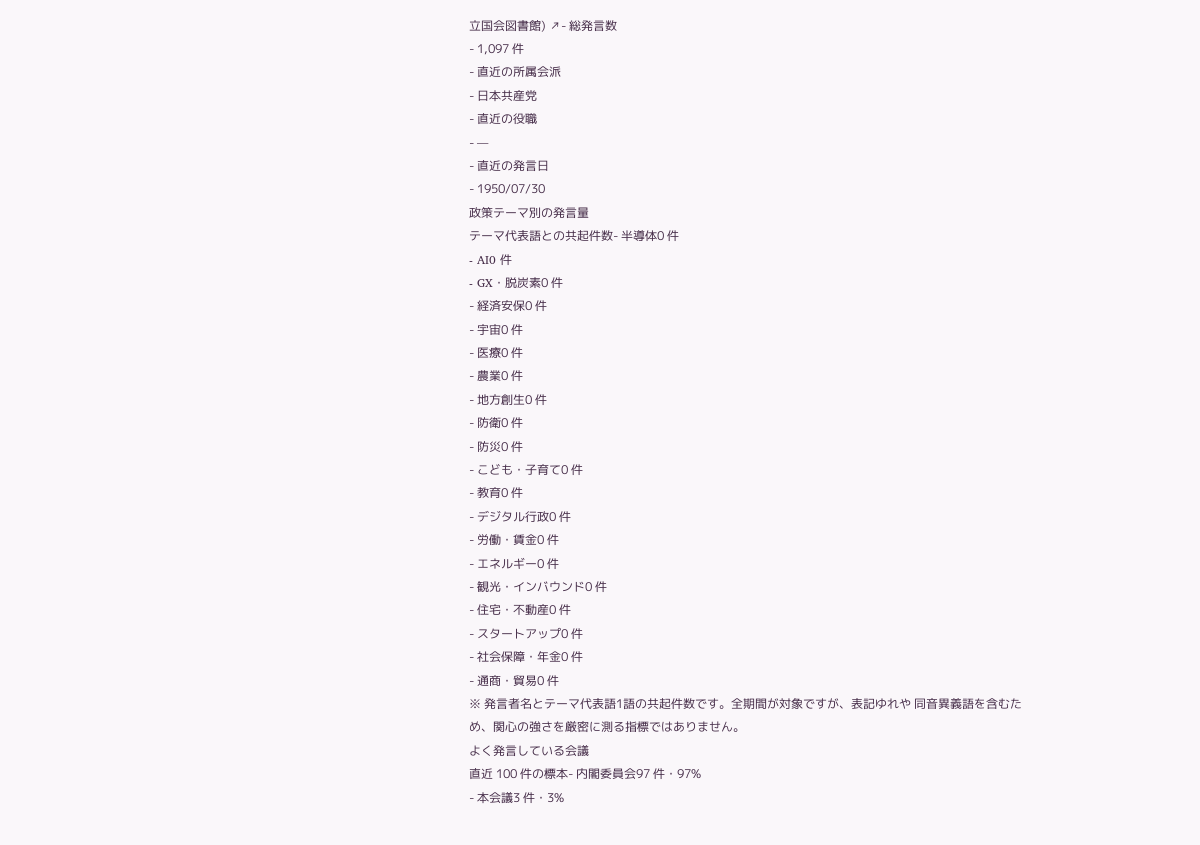立国会図書館) ↗- 総発言数
- 1,097 件
- 直近の所属会派
- 日本共産党
- 直近の役職
- —
- 直近の発言日
- 1950/07/30
政策テーマ別の発言量
テーマ代表語との共起件数- 半導体0 件
- AI0 件
- GX・脱炭素0 件
- 経済安保0 件
- 宇宙0 件
- 医療0 件
- 農業0 件
- 地方創生0 件
- 防衛0 件
- 防災0 件
- こども・子育て0 件
- 教育0 件
- デジタル行政0 件
- 労働・賃金0 件
- エネルギー0 件
- 観光・インバウンド0 件
- 住宅・不動産0 件
- スタートアップ0 件
- 社会保障・年金0 件
- 通商・貿易0 件
※ 発言者名とテーマ代表語1語の共起件数です。全期間が対象ですが、表記ゆれや 同音異義語を含むため、関心の強さを厳密に測る指標ではありません。
よく発言している会議
直近 100 件の標本- 内閣委員会97 件・97%
- 本会議3 件・3%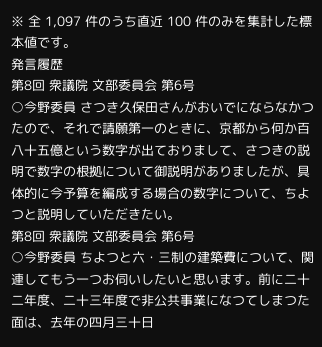※ 全 1,097 件のうち直近 100 件のみを集計した標本値です。
発言履歴
第8回 衆議院 文部委員会 第6号
○今野委員 さつき久保田さんがおいでにならなかつたので、それで請願第一のときに、京都から何か百八十五億という数字が出ておりまして、さつきの説明で数字の根拠について御説明がありましたが、具体的に今予算を編成する場合の数字について、ちよつと説明していただきたい。
第8回 衆議院 文部委員会 第6号
○今野委員 ちよつと六・三制の建築費について、関連してもう一つお伺いしたいと思います。前に二十二年度、二十三年度で非公共事業になつてしまつた面は、去年の四月三十日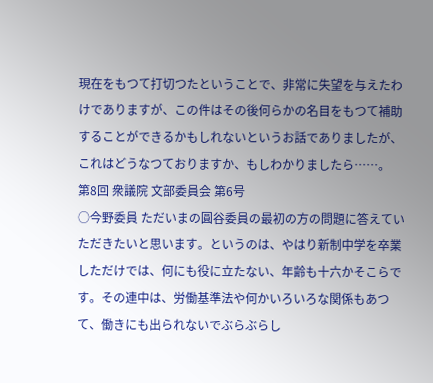現在をもつて打切つたということで、非常に失望を与えたわけでありますが、この件はその後何らかの名目をもつて補助することができるかもしれないというお話でありましたが、これはどうなつておりますか、もしわかりましたら……。
第8回 衆議院 文部委員会 第6号
○今野委員 ただいまの圓谷委員の最初の方の問題に答えていただきたいと思います。というのは、やはり新制中学を卒業しただけでは、何にも役に立たない、年齢も十六かそこらです。その連中は、労働基準法や何かいろいろな関係もあつて、働きにも出られないでぶらぶらし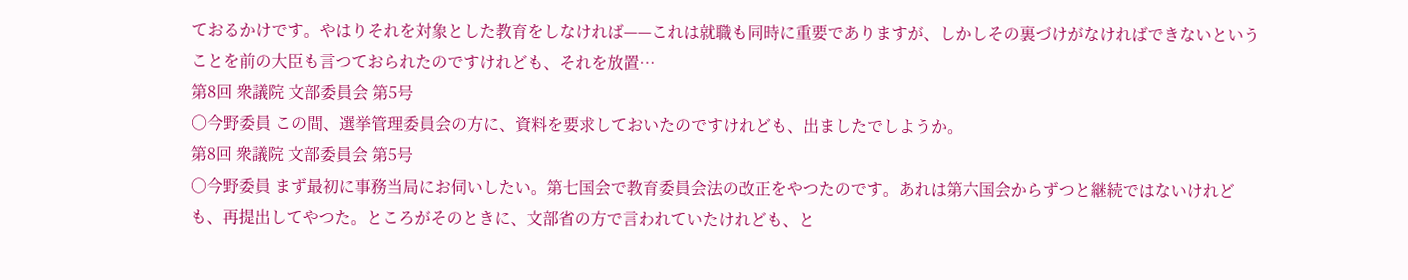ておるかけです。やはりそれを対象とした教育をしなければ——これは就職も同時に重要でありますが、しかしその裏づけがなければできないということを前の大臣も言つておられたのですけれども、それを放置…
第8回 衆議院 文部委員会 第5号
○今野委員 この間、選挙管理委員会の方に、資料を要求しておいたのですけれども、出ましたでしようか。
第8回 衆議院 文部委員会 第5号
○今野委員 まず最初に事務当局にお伺いしたい。第七国会で教育委員会法の改正をやつたのです。あれは第六国会からずつと継続ではないけれども、再提出してやつた。ところがそのときに、文部省の方で言われていたけれども、と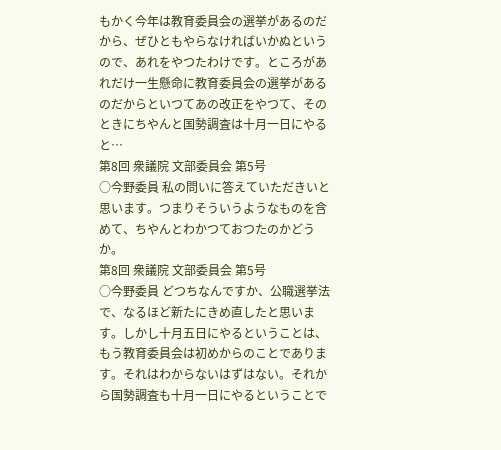もかく今年は教育委員会の選挙があるのだから、ぜひともやらなければいかぬというので、あれをやつたわけです。ところがあれだけ一生懸命に教育委員会の選挙があるのだからといつてあの改正をやつて、そのときにちやんと国勢調査は十月一日にやると…
第8回 衆議院 文部委員会 第5号
○今野委員 私の問いに答えていただきいと思います。つまりそういうようなものを含めて、ちやんとわかつておつたのかどうか。
第8回 衆議院 文部委員会 第5号
○今野委員 どつちなんですか、公職選挙法で、なるほど新たにきめ直したと思います。しかし十月五日にやるということは、もう教育委員会は初めからのことであります。それはわからないはずはない。それから国勢調査も十月一日にやるということで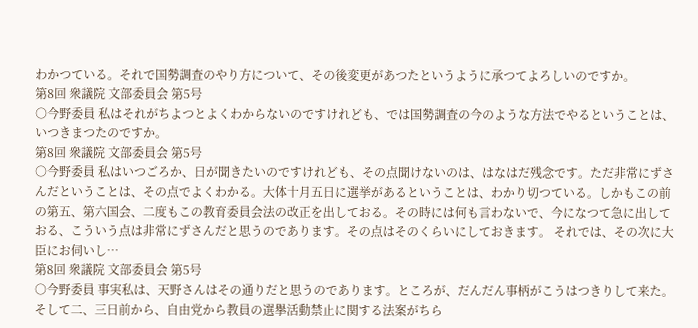わかつている。それで国勢調査のやり方について、その後変更があつたというように承つてよろしいのですか。
第8回 衆議院 文部委員会 第5号
○今野委員 私はそれがちよつとよくわからないのですけれども、では国勢調査の今のような方法でやるということは、いつきまつたのですか。
第8回 衆議院 文部委員会 第5号
○今野委員 私はいつごろか、日が聞きたいのですけれども、その点聞けないのは、はなはだ残念です。ただ非常にずさんだということは、その点でよくわかる。大体十月五日に選挙があるということは、わかり切つている。しかもこの前の第五、第六国会、二度もこの教育委員会法の改正を出しておる。その時には何も言わないで、今になつて急に出しておる、こういう点は非常にずさんだと思うのであります。その点はそのくらいにしておきます。 それでは、その次に大臣にお伺いし…
第8回 衆議院 文部委員会 第5号
○今野委員 事実私は、天野さんはその通りだと思うのであります。ところが、だんだん事柄がこうはつきりして来た。そして二、三日前から、自由党から教員の選擧活動禁止に関する法案がちら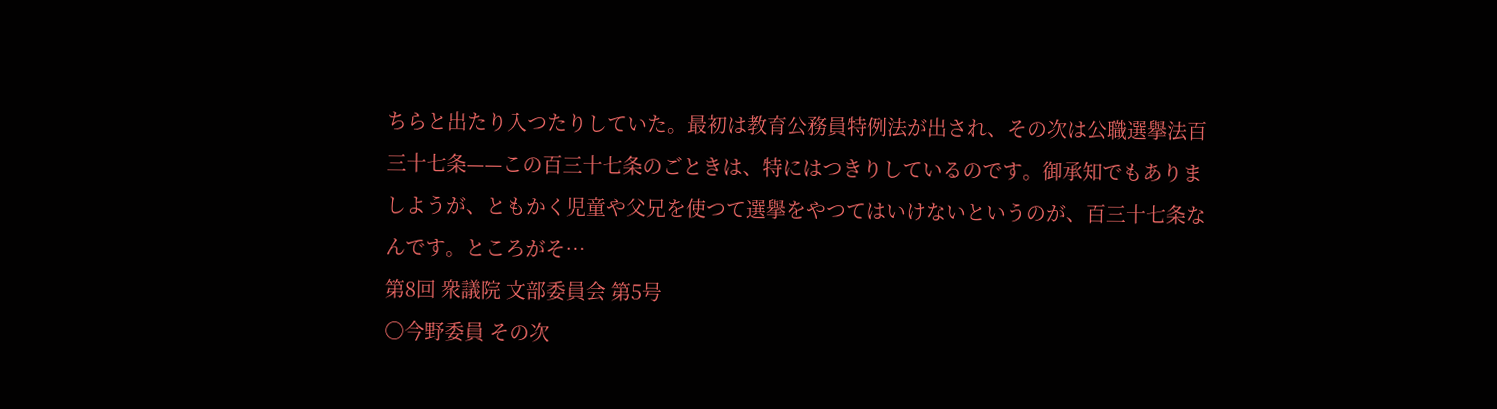ちらと出たり入つたりしていた。最初は教育公務員特例法が出され、その次は公職選擧法百三十七条——この百三十七条のごときは、特にはつきりしているのです。御承知でもありましようが、ともかく児童や父兄を使つて選擧をやつてはいけないというのが、百三十七条なんです。ところがそ…
第8回 衆議院 文部委員会 第5号
○今野委員 その次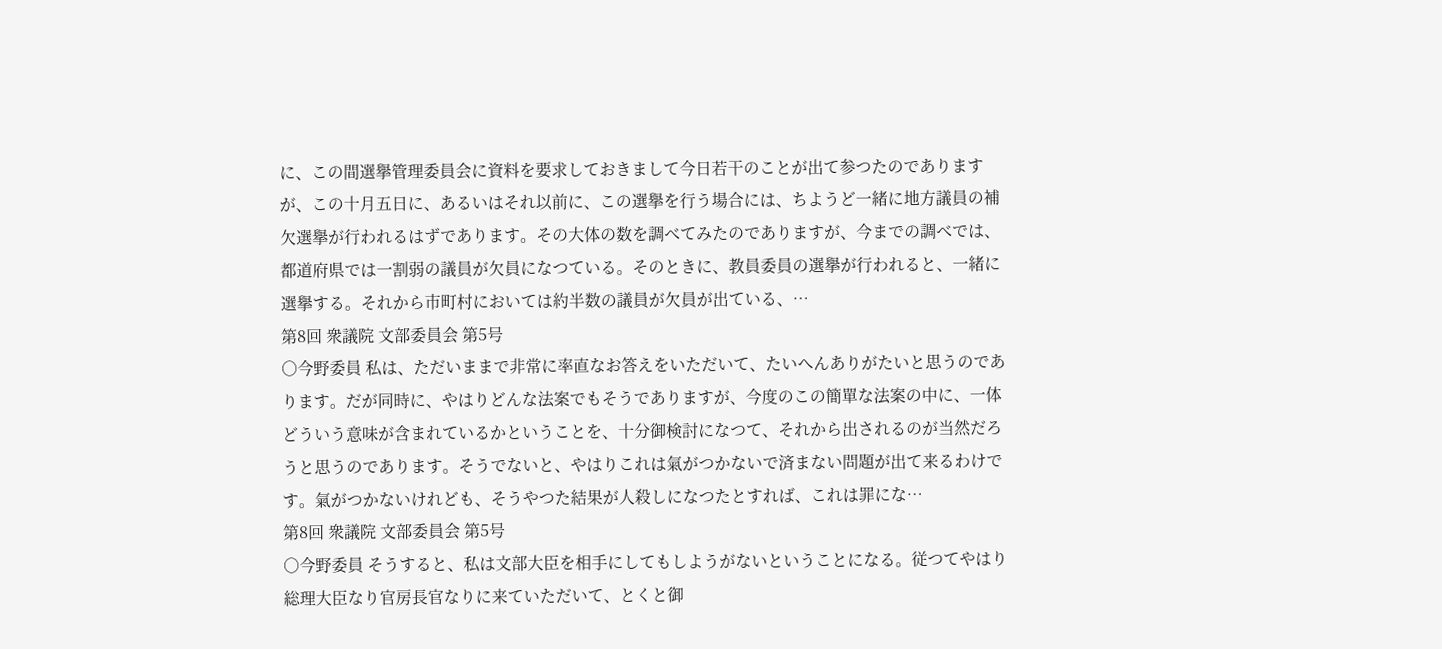に、この間選擧管理委員会に資料を要求しておきまして今日若干のことが出て参つたのでありますが、この十月五日に、あるいはそれ以前に、この選擧を行う場合には、ちようど一緒に地方議員の補欠選擧が行われるはずであります。その大体の数を調べてみたのでありますが、今までの調べでは、都道府県では一割弱の議員が欠員になつている。そのときに、教員委員の選擧が行われると、一緒に選擧する。それから市町村においては約半数の議員が欠員が出ている、…
第8回 衆議院 文部委員会 第5号
○今野委員 私は、ただいままで非常に率直なお答えをいただいて、たいへんありがたいと思うのであります。だが同時に、やはりどんな法案でもそうでありますが、今度のこの簡單な法案の中に、一体どういう意味が含まれているかということを、十分御検討になつて、それから出されるのが当然だろうと思うのであります。そうでないと、やはりこれは氣がつかないで済まない問題が出て来るわけです。氣がつかないけれども、そうやつた結果が人殺しになつたとすれば、これは罪にな…
第8回 衆議院 文部委員会 第5号
○今野委員 そうすると、私は文部大臣を相手にしてもしようがないということになる。従つてやはり総理大臣なり官房長官なりに来ていただいて、とくと御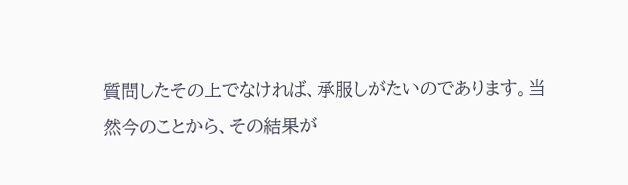質問したその上でなければ、承服しがたいのであります。当然今のことから、その結果が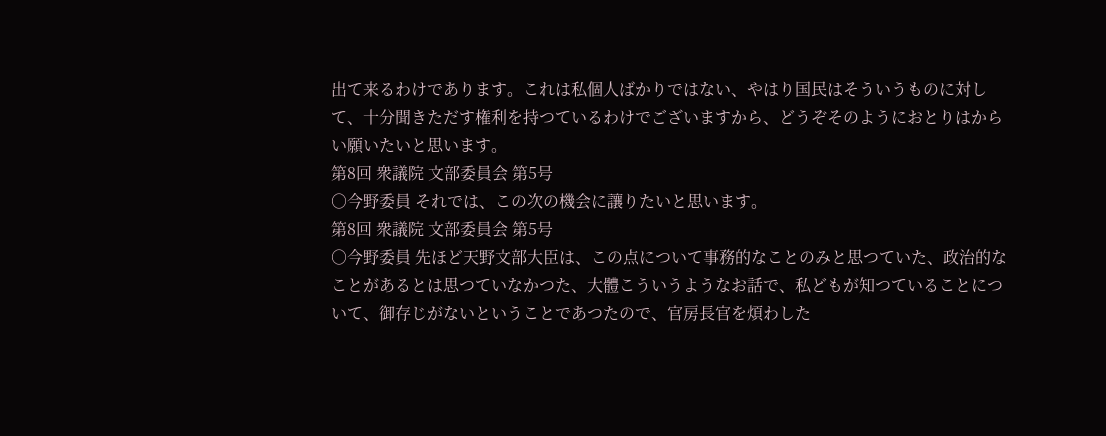出て来るわけであります。これは私個人ばかりではない、やはり国民はそういうものに対して、十分聞きただす権利を持つているわけでございますから、どうぞそのようにおとりはからい願いたいと思います。
第8回 衆議院 文部委員会 第5号
○今野委員 それでは、この次の機会に讓りたいと思います。
第8回 衆議院 文部委員会 第5号
○今野委員 先ほど天野文部大臣は、この点について事務的なことのみと思つていた、政治的なことがあるとは思つていなかつた、大體こういうようなお話で、私どもが知つていることについて、御存じがないということであつたので、官房長官を煩わした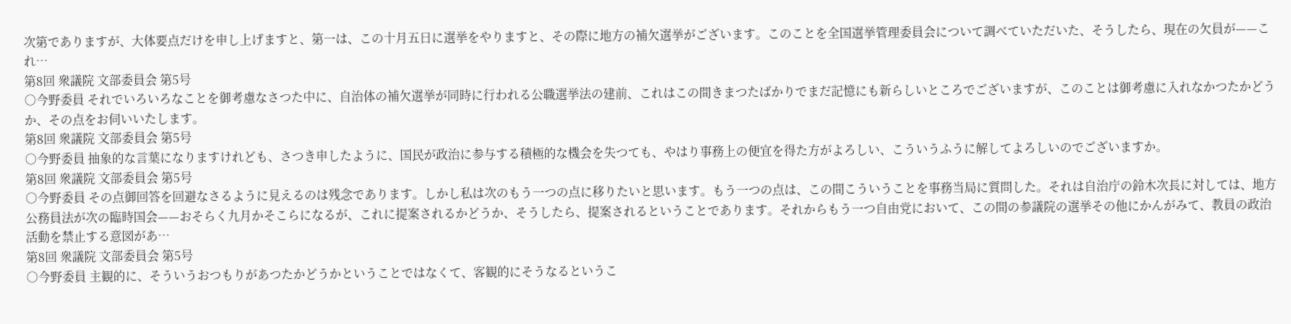次第でありますが、大体要点だけを申し上げますと、第一は、この十月五日に選挙をやりますと、その際に地方の補欠選挙がございます。このことを全国選挙管理委員会について調べていただいた、そうしたら、現在の欠員が——これ…
第8回 衆議院 文部委員会 第5号
○今野委員 それでいろいろなことを御考慮なさつた中に、自治体の補欠選挙が同時に行われる公職選挙法の建前、これはこの間きまつたばかりでまだ記憶にも新らしいところでございますが、このことは御考慮に入れなかつたかどうか、その点をお伺いいたします。
第8回 衆議院 文部委員会 第5号
○今野委員 抽象的な言葉になりますけれども、さつき申したように、国民が政治に参与する積極的な機会を失つても、やはり事務上の便宜を得た方がよろしい、こういうふうに解してよろしいのでございますか。
第8回 衆議院 文部委員会 第5号
○今野委員 その点御回答を回避なさるように見えるのは残念であります。しかし私は次のもう一つの点に移りたいと思います。もう一つの点は、この間こういうことを事務当局に質問した。それは自治庁の鈴木次長に対しては、地方公務員法が次の臨時国会——おそらく九月かそこらになるが、これに提案されるかどうか、そうしたら、提案されるということであります。それからもう一つ自由党において、この間の参議院の選挙その他にかんがみて、教員の政治活動を禁止する意図があ…
第8回 衆議院 文部委員会 第5号
○今野委員 主観的に、そういうおつもりがあつたかどうかということではなくて、客観的にそうなるというこ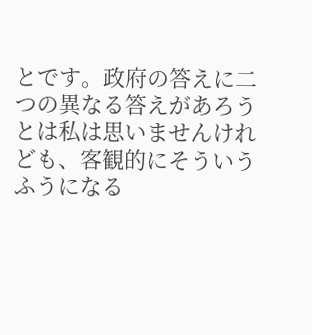とです。政府の答えに二つの異なる答えがあろうとは私は思いませんけれども、客観的にそういうふうになる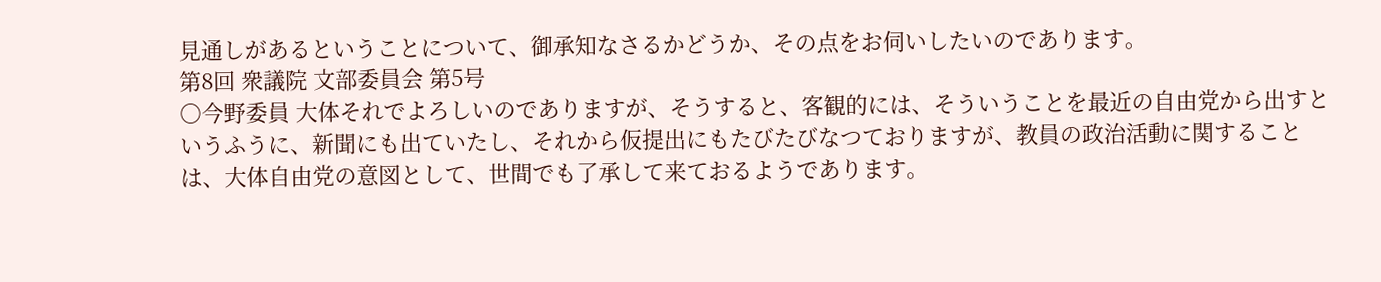見通しがあるということについて、御承知なさるかどうか、その点をお伺いしたいのであります。
第8回 衆議院 文部委員会 第5号
○今野委員 大体それでよろしいのでありますが、そうすると、客観的には、そういうことを最近の自由党から出すというふうに、新聞にも出ていたし、それから仮提出にもたびたびなつておりますが、教員の政治活動に関することは、大体自由党の意図として、世間でも了承して来ておるようであります。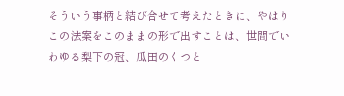そういう事柄と結び合せて考えたときに、やはりこの法案をこのままの形で出すことは、世間でいわゆる梨下の冠、瓜田のくつと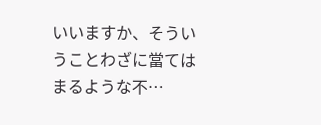いいますか、そういうことわざに當てはまるような不…